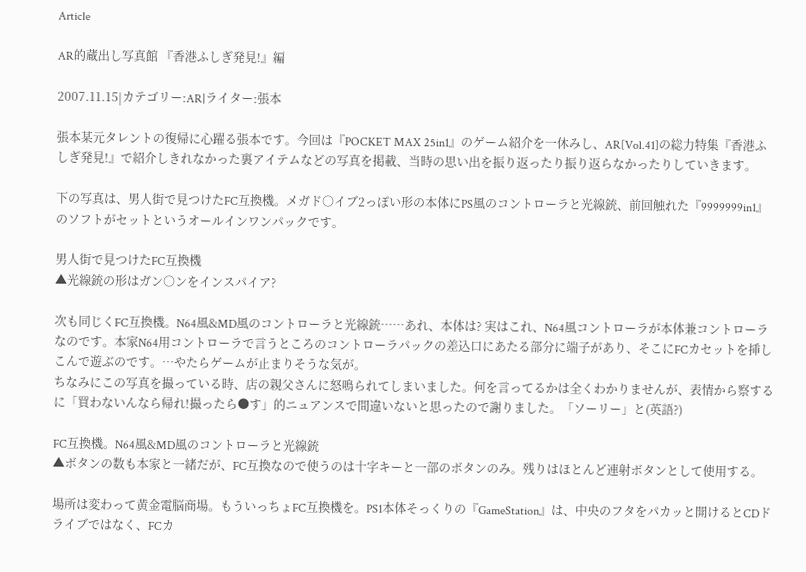Article

AR的蔵出し写真館 『香港ふしぎ発見!』編

2007.11.15|カテゴリー:AR|ライター:張本

張本某元タレントの復帰に心躍る張本です。今回は『POCKET MAX 25in1』のゲーム紹介を一休みし、AR[Vol.41]の総力特集『香港ふしぎ発見!』で紹介しきれなかった裏アイテムなどの写真を掲載、当時の思い出を振り返ったり振り返らなかったりしていきます。

下の写真は、男人街で見つけたFC互換機。メガド○イブ2っぽい形の本体にPS風のコントローラと光線銃、前回触れた『9999999in1』のソフトがセットというオールインワンパックです。

男人街で見つけたFC互換機
▲光線銃の形はガン○ンをインスパイア?

次も同じくFC互換機。N64風&MD風のコントローラと光線銃……あれ、本体は? 実はこれ、N64風コントローラが本体兼コントローラなのです。本家N64用コントローラで言うところのコントローラパックの差込口にあたる部分に端子があり、そこにFCカセットを挿しこんで遊ぶのです。…やたらゲームが止まりそうな気が。
ちなみにこの写真を撮っている時、店の親父さんに怒鳴られてしまいました。何を言ってるかは全くわかりませんが、表情から察するに「買わないんなら帰れ!撮ったら●す」的ニュアンスで間違いないと思ったので謝りました。「ソーリー」と(英語?)

FC互換機。N64風&MD風のコントローラと光線銃
▲ボタンの数も本家と一緒だが、FC互換なので使うのは十字キーと一部のボタンのみ。残りはほとんど連射ボタンとして使用する。

場所は変わって黄金電脳商場。もういっちょFC互換機を。PS1本体そっくりの『GameStation』は、中央のフタをパカッと開けるとCDドライブではなく、FCカ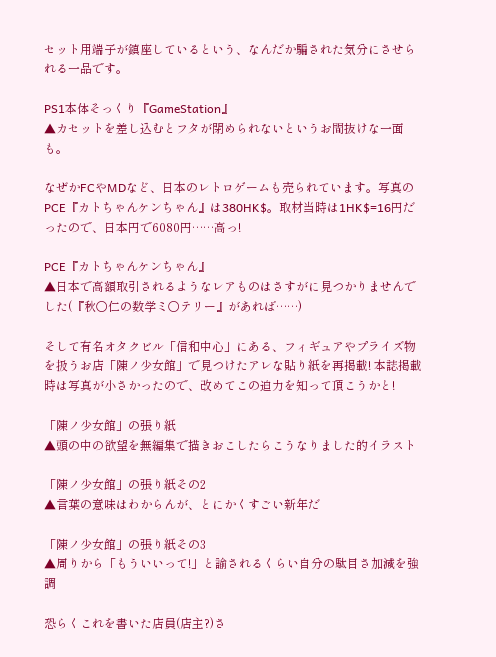セット用端子が鎮座しているという、なんだか騙された気分にさせられる一品です。

PS1本体そっくり『GameStation』
▲カセットを差し込むとフタが閉められないというお間抜けな一面も。

なぜかFCやMDなど、日本のレトロゲームも売られています。写真のPCE『カトちゃんケンちゃん』は380HK$。取材当時は1HK$=16円だったので、日本円で6080円……高っ!

PCE『カトちゃんケンちゃん』
▲日本で高額取引されるようなレアものはさすがに見つかりませんでした(『秋○仁の数学ミ○テリー』があれば……)

そして有名オタクビル「信和中心」にある、フィギュアやプライズ物を扱うお店「陳ノ少女館」で見つけたアレな貼り紙を再掲載! 本誌掲載時は写真が小さかったので、改めてこの迫力を知って頂こうかと!

「陳ノ少女館」の張り紙
▲頭の中の欲望を無編集で描きおこしたらこうなりました的イラスト

「陳ノ少女館」の張り紙その2
▲言葉の意味はわからんが、とにかくすごい新年だ

「陳ノ少女館」の張り紙その3
▲周りから「もういいって!」と諭されるくらい自分の駄目さ加減を強調

恐らくこれを書いた店員(店主?)さ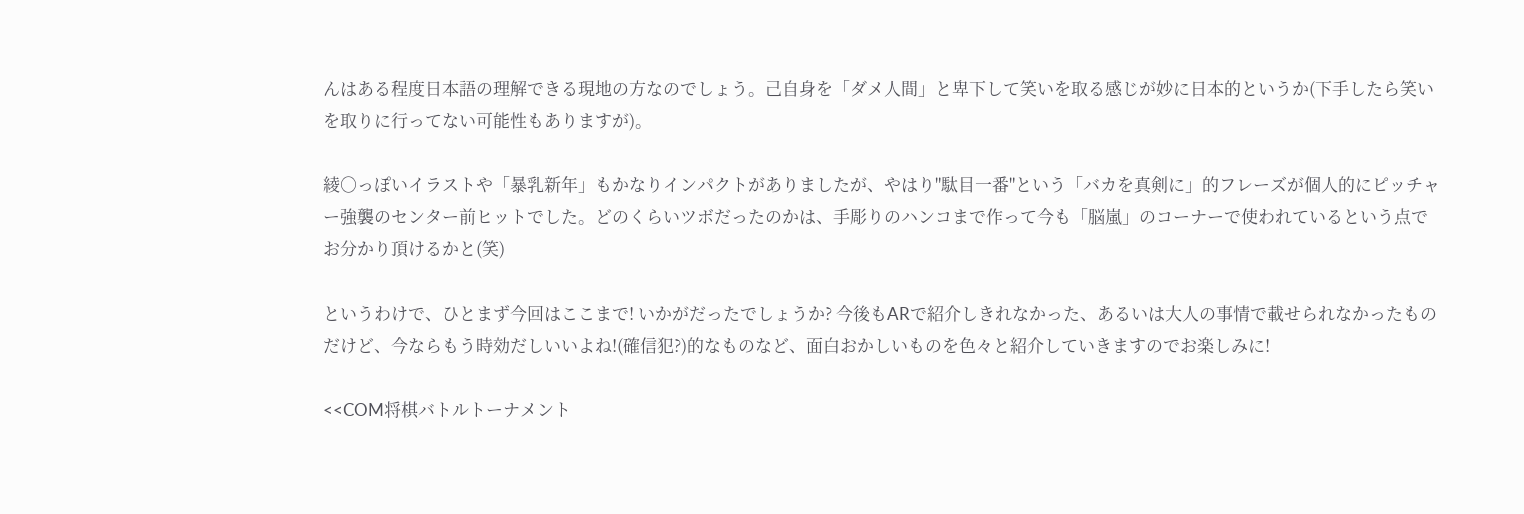んはある程度日本語の理解できる現地の方なのでしょう。己自身を「ダメ人間」と卑下して笑いを取る感じが妙に日本的というか(下手したら笑いを取りに行ってない可能性もありますが)。

綾○っぽいイラストや「暴乳新年」もかなりインパクトがありましたが、やはり"駄目一番"という「バカを真剣に」的フレーズが個人的にピッチャー強襲のセンター前ヒットでした。どのくらいツボだったのかは、手彫りのハンコまで作って今も「脳嵐」のコーナーで使われているという点でお分かり頂けるかと(笑)

というわけで、ひとまず今回はここまで! いかがだったでしょうか? 今後もARで紹介しきれなかった、あるいは大人の事情で載せられなかったものだけど、今ならもう時効だしいいよね!(確信犯?)的なものなど、面白おかしいものを色々と紹介していきますのでお楽しみに!

<<COM将棋バトルトーナメント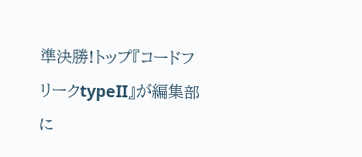準決勝!トップ『コードフリークtypeII』が編集部に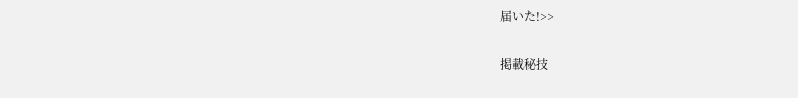届いた!>>

掲載秘技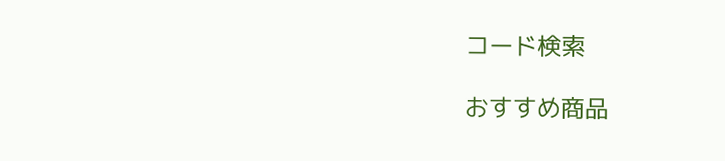コード検索

おすすめ商品